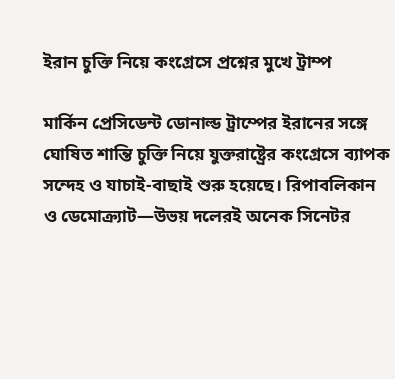ইরান চুক্তি নিয়ে কংগ্রেসে প্রশ্নের মুখে ট্রাম্প

মার্কিন প্রেসিডেন্ট ডোনাল্ড ট্রাম্পের ইরানের সঙ্গে ঘোষিত শান্তি চুক্তি নিয়ে যুক্তরাষ্ট্রের কংগ্রেসে ব্যাপক সন্দেহ ও যাচাই-বাছাই শুরু হয়েছে। রিপাবলিকান ও ডেমোক্র্যাট—উভয় দলেরই অনেক সিনেটর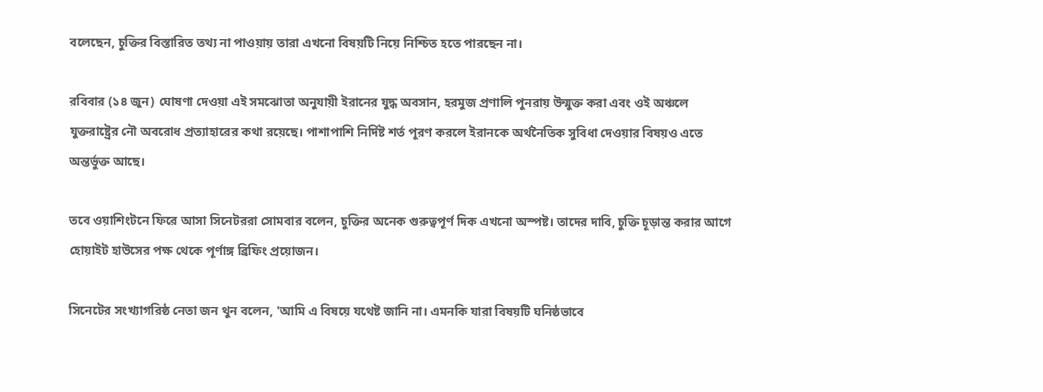বলেছেন, চুক্তির বিস্তারিত তথ্য না পাওয়ায় তারা এখনো বিষয়টি নিয়ে নিশ্চিত হতে পারছেন না।

রবিবার (১৪ জুন) ঘোষণা দেওয়া এই সমঝোতা অনুযায়ী ইরানের যুদ্ধ অবসান, হরমুজ প্রণালি পুনরায় উন্মুক্ত করা এবং ওই অঞ্চলে যুক্তরাষ্ট্রের নৌ অবরোধ প্রত্যাহারের কথা রয়েছে। পাশাপাশি নির্দিষ্ট শর্ত পূরণ করলে ইরানকে অর্থনৈতিক সুবিধা দেওয়ার বিষয়ও এতে অন্তর্ভুক্ত আছে।

তবে ওয়াশিংটনে ফিরে আসা সিনেটররা সোমবার বলেন, চুক্তির অনেক গুরুত্বপূর্ণ দিক এখনো অস্পষ্ট। তাদের দাবি, চুক্তি চূড়ান্ত করার আগে হোয়াইট হাউসের পক্ষ থেকে পূর্ণাঙ্গ ব্রিফিং প্রয়োজন।

সিনেটের সংখ্যাগরিষ্ঠ নেতা জন থুন বলেন, 'আমি এ বিষয়ে যথেষ্ট জানি না। এমনকি যারা বিষয়টি ঘনিষ্ঠভাবে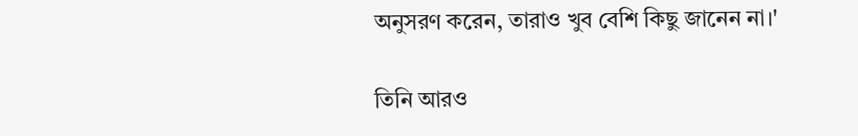অনুসরণ করেন, তারাও খুব বেশি কিছু জানেন না।'

তিনি আরও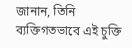জানান, তিনি ব্যক্তিগতভাবে এই চুক্তি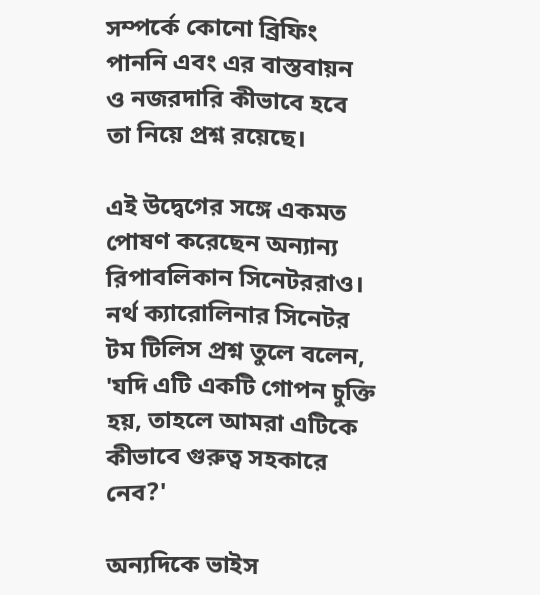সম্পর্কে কোনো ব্রিফিং পাননি এবং এর বাস্তবায়ন ও নজরদারি কীভাবে হবে তা নিয়ে প্রশ্ন রয়েছে।

এই উদ্বেগের সঙ্গে একমত পোষণ করেছেন অন্যান্য রিপাবলিকান সিনেটররাও। নর্থ ক্যারোলিনার সিনেটর টম টিলিস প্রশ্ন তুলে বলেন, 'যদি এটি একটি গোপন চুক্তি হয়, তাহলে আমরা এটিকে কীভাবে গুরুত্ব সহকারে নেব?'

অন্যদিকে ভাইস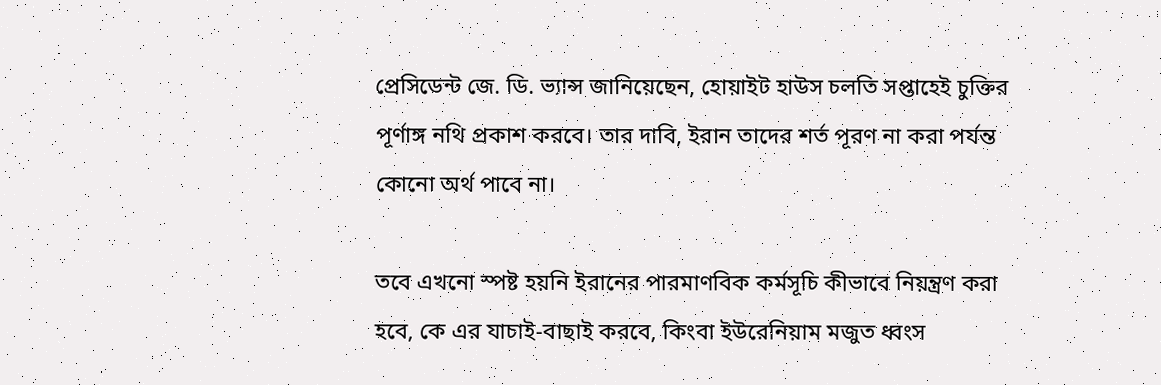প্রেসিডেন্ট জে. ডি. ভ্যান্স জানিয়েছেন, হোয়াইট হাউস চলতি সপ্তাহেই চুক্তির পূর্ণাঙ্গ নথি প্রকাশ করবে। তার দাবি, ইরান তাদের শর্ত পূরণ না করা পর্যন্ত কোনো অর্থ পাবে না।

তবে এখনো স্পষ্ট হয়নি ইরানের পারমাণবিক কর্মসূচি কীভাবে নিয়ন্ত্রণ করা হবে, কে এর যাচাই-বাছাই করবে, কিংবা ইউরেনিয়াম মজুত ধ্বংস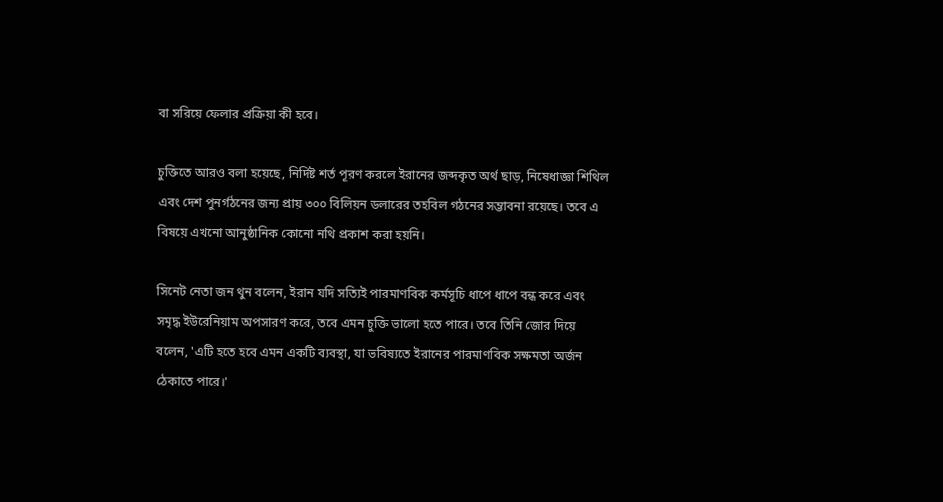বা সরিয়ে ফেলার প্রক্রিয়া কী হবে।

চুক্তিতে আরও বলা হয়েছে, নির্দিষ্ট শর্ত পূরণ করলে ইরানের জব্দকৃত অর্থ ছাড়, নিষেধাজ্ঞা শিথিল এবং দেশ পুনর্গঠনের জন্য প্রায় ৩০০ বিলিয়ন ডলারের তহবিল গঠনের সম্ভাবনা রয়েছে। তবে এ বিষয়ে এখনো আনুষ্ঠানিক কোনো নথি প্রকাশ করা হয়নি।

সিনেট নেতা জন থুন বলেন, ইরান যদি সত্যিই পারমাণবিক কর্মসূচি ধাপে ধাপে বন্ধ করে এবং সমৃদ্ধ ইউরেনিয়াম অপসারণ করে, তবে এমন চুক্তি ভালো হতে পারে। তবে তিনি জোর দিয়ে বলেন, 'এটি হতে হবে এমন একটি ব্যবস্থা, যা ভবিষ্যতে ইরানের পারমাণবিক সক্ষমতা অর্জন ঠেকাতে পারে।'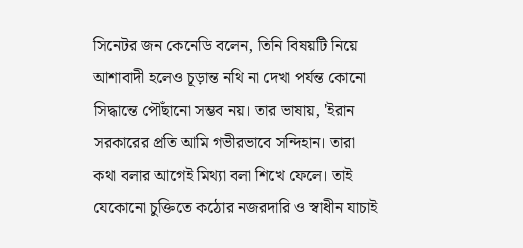সিনেটর জন কেনেডি বলেন, তিনি বিষয়টি নিয়ে আশাবাদী হলেও চূড়ান্ত নথি না দেখা পর্যন্ত কোনো সিদ্ধান্তে পৌঁছানো সম্ভব নয়। তার ভাষায়, 'ইরান সরকারের প্রতি আমি গভীরভাবে সন্দিহান। তারা কথা বলার আগেই মিথ্যা বলা শিখে ফেলে। তাই যেকোনো চুক্তিতে কঠোর নজরদারি ও স্বাধীন যাচাই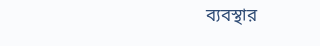ব্যবস্থার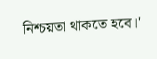নিশ্চয়তা থাকতে হবে।'